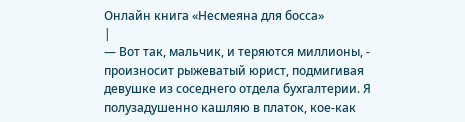Онлайн книга «Несмеяна для босса»
|
— Вот так, мальчик, и теряются миллионы, - произносит рыжеватый юрист, подмигивая девушке из соседнего отдела бухгалтерии. Я полузадушенно кашляю в платок, кое-как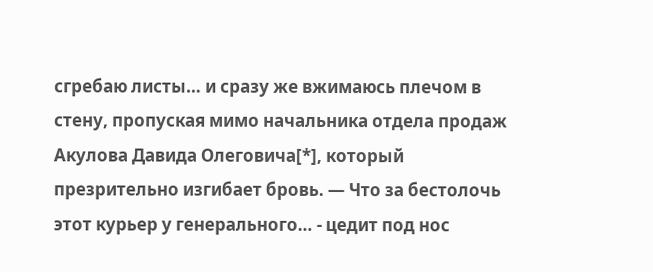сгребаю листы… и сразу же вжимаюсь плечом в стену, пропуская мимо начальника отдела продаж Акулова Давида Олеговича[*], который презрительно изгибает бровь. — Что за бестолочь этот курьер у генерального… - цедит под нос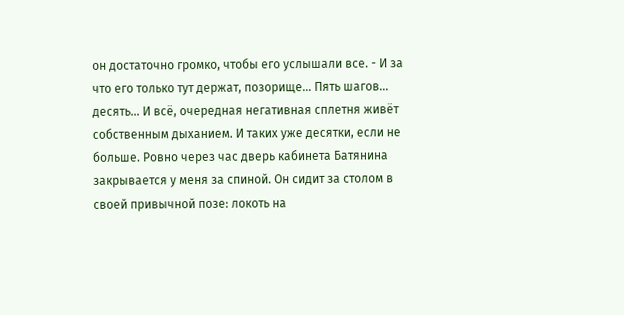он достаточно громко, чтобы его услышали все. - И за что его только тут держат, позорище… Пять шагов… десять… И всё, очередная негативная сплетня живёт собственным дыханием. И таких уже десятки, если не больше. Ровно через час дверь кабинета Батянина закрывается у меня за спиной. Он сидит за столом в своей привычной позе: локоть на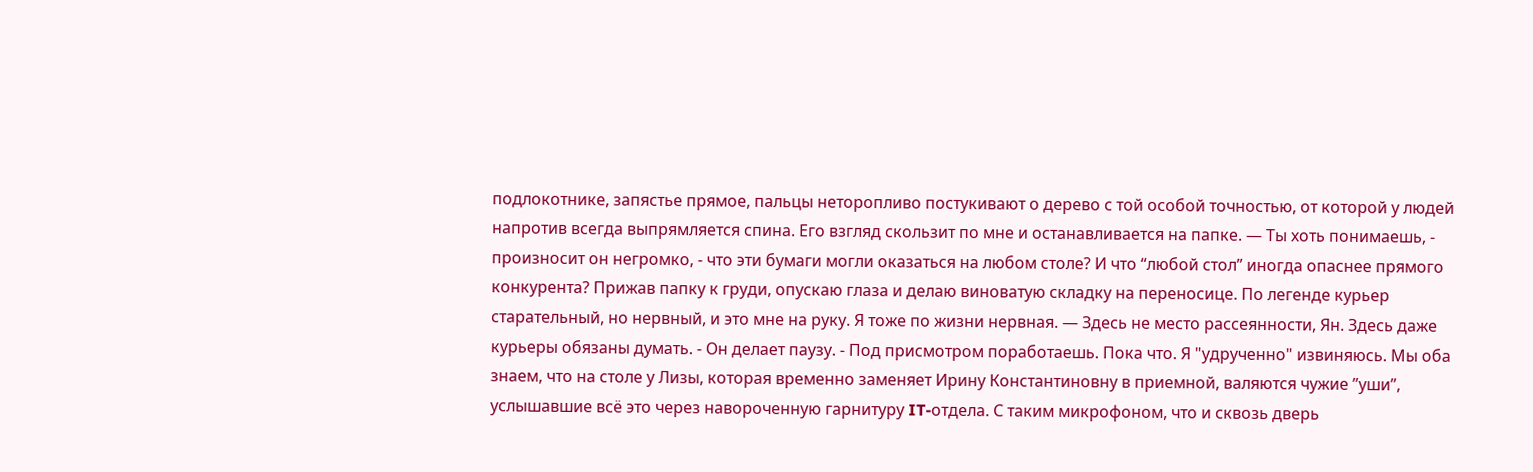подлокотнике, запястье прямое, пальцы неторопливо постукивают о дерево с той особой точностью, от которой у людей напротив всегда выпрямляется спина. Его взгляд скользит по мне и останавливается на папке. — Ты хоть понимаешь, - произносит он негромко, - что эти бумаги могли оказаться на любом столе? И что “любой стол” иногда опаснее прямого конкурента? Прижав папку к груди, опускаю глаза и делаю виноватую складку на переносице. По легенде курьер старательный, но нервный, и это мне на руку. Я тоже по жизни нервная. — Здесь не место рассеянности, Ян. Здесь даже курьеры обязаны думать. - Он делает паузу. - Под присмотром поработаешь. Пока что. Я "удрученно" извиняюсь. Мы оба знаем, что на столе у Лизы, которая временно заменяет Ирину Константиновну в приемной, валяются чужие ”уши”, услышавшие всё это через навороченную гарнитуру IT-отдела. С таким микрофоном, что и сквозь дверь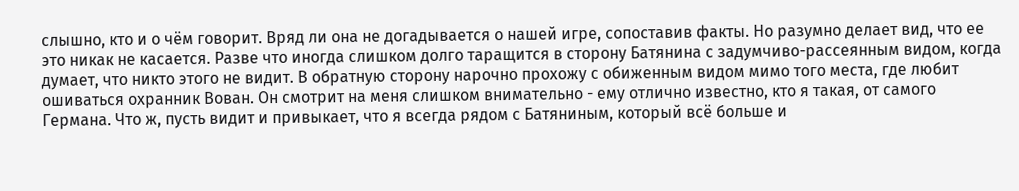слышно, кто и о чём говорит. Вряд ли она не догадывается о нашей игре, сопоставив факты. Но разумно делает вид, что ее это никак не касается. Разве что иногда слишком долго таращится в сторону Батянина с задумчиво-рассеянным видом, когда думает, что никто этого не видит. В обратную сторону нарочно прохожу с обиженным видом мимо того места, где любит ошиваться охранник Вован. Он смотрит на меня слишком внимательно - ему отлично известно, кто я такая, от самого Германа. Что ж, пусть видит и привыкает, что я всегда рядом с Батяниным, который всё больше и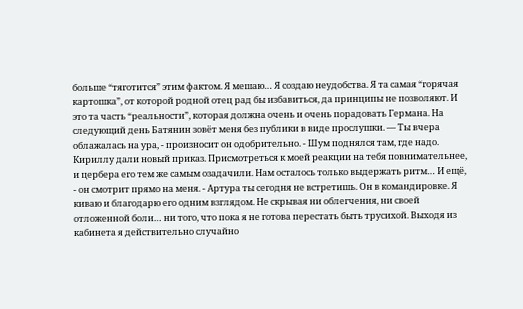больше “тяготится” этим фактом. Я мешаю… Я создаю неудобства. Я та самая “горячая картошка”, от которой родной отец рад бы избавиться, да принципы не позволяют. И это та часть “реальности”, которая должна очень и очень порадовать Германа. На следующий день Батянин зовёт меня без публики в виде прослушки. — Ты вчера облажалась на ура, - произносит он одобрительно. - Шум поднялся там, где надо. Кириллу дали новый приказ. Присмотреться к моей реакции на тебя повнимательнее, и цербера его тем же самым озадачили. Нам осталось только выдержать ритм… И ещё, - он смотрит прямо на меня. - Артура ты сегодня не встретишь. Он в командировке. Я киваю и благодарю его одним взглядом. Не скрывая ни облегчения, ни своей отложенной боли… ни того, что пока я не готова перестать быть трусихой. Выходя из кабинета я действительно случайно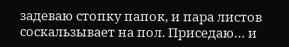задеваю стопку папок, и пара листов соскальзывает на пол. Приседаю… и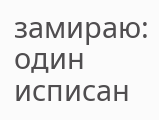замираю: один исписан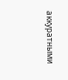аккуратными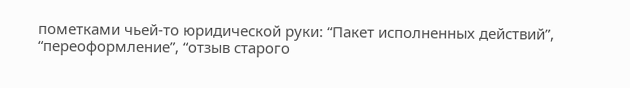пометками чьей-то юридической руки: “Пакет исполненных действий”, “переоформление”, “отзыв старого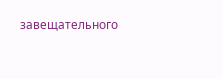завещательного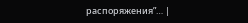распоряжения”… |